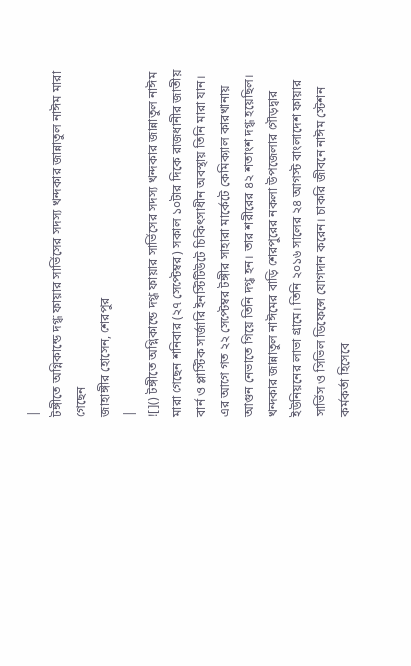|
টঙ্গীতে অগ্নিকান্ডে দগ্ধ ফায়ার সার্ভিসের সদস্য খন্দকার জান্নাতুল নাঈম মারা গেছেন
জাহাঙ্গীর হোসেন, শেরপুর
|
![]() টঙ্গীতে অগ্নিকান্ডে দগ্ধ ফায়ার সার্ভিসের সদস্য খন্দকার জান্নাতুল নাঈম মারা গেছেন শনিবার (২৭ সেপ্টেম্বর) সকাল ১০টার দিকে রাজধানীর জাতীয় বার্ন ও প্লাস্টিক সার্জারি ইনস্টিটিউটে চিকিৎসাধীন অবস্থায় তিনি মারা যান। এর আগে গত ২২ সেপ্টেম্বর টঙ্গীর সাহারা মার্কেটে কেমিক্যাল কারখানায় আগুন নেভাতে গিয়ে তিনি দগ্ধ হন। তার শরীরের ৪২ শতাংশ দগ্ধ হয়েছিল। খন্দকার জান্নাতুল নাঈমের বাড়ি শেরপুরের নকলা উপজেলার গৌড়দ্বার ইউনিয়নের লাভা গ্রামে। তিনি ২০১৬ সালের ২৪ আগস্ট বাংলাদেশ ফায়ার সার্ভিস ও সিভিল ডিফেন্সে যোগদান করেন। চাকরি জীবনে নাঈম স্টেশন কর্মকর্তা হিসেবে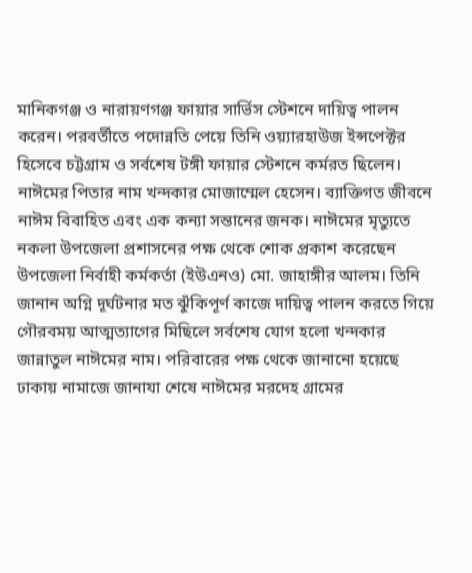মানিকগঞ্জ ও নারায়ণগঞ্জ ফায়ার সার্ভিস স্টেশনে দায়িত্ব পালন করেন। পরবর্তীতে পদোন্নতি পেয়ে তিনি ওয়্যারহাউজ ইন্সপেক্টর হিসেবে চট্টগ্রাম ও সর্বশেষ টঙ্গী ফায়ার স্টেশনে কর্মরত ছিলেন। নাঈমের পিতার নাম খন্দকার মোজাম্মেল হেসেন। ব্যাক্তিগত জীবনে নাঈম বিবাহিত এবং এক কন্যা সন্তানের জনক। নাঈমের মৃত্যুতে নকলা উপজেলা প্রশাসনের পক্ষ থেকে শোক প্রকাশ করেছেন উপজেলা নির্বাহী কর্মকর্তা (ইউএনও) মো. জাহাঙ্গীর আলম। তিনি জানান অগ্নি দূর্ঘটনার মত ঝুঁকিপূর্ণ কাজে দায়িত্ব পালন করতে গিয়ে গৌরবময় আত্মত্যাগের মিছিলে সর্বশেষ যোগ হলো খন্দকার জান্নাতুল নাঈমের নাম। পরিবারের পক্ষ থেকে জানানো হয়েছে ঢাকায় নামাজে জানাযা শেষে নাঈমের মরদেহ গ্রামের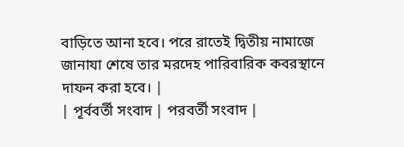বাড়িতে আনা হবে। পরে রাতেই দ্বিতীয় নামাজে জানাযা শেষে তার মরদেহ পারিবারিক কবরস্থানে দাফন করা হবে। |
| পূর্ববর্তী সংবাদ | পরবর্তী সংবাদ |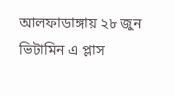আলফাডাঙ্গায় ২৮ জুন ভিটামিন এ প্লাস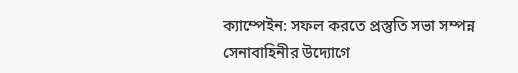ক্যাম্পেইন: সফল করতে প্রস্তুতি সভা সম্পন্ন
সেনাবাহিনীর উদ্যোগে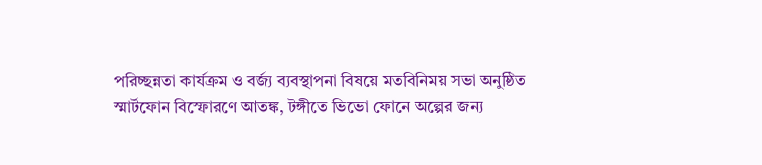পরিচ্ছন্নতা কার্যক্রম ও বর্জ্য ব্যবস্থাপনা বিষয়ে মতবিনিময় সভা অনুষ্ঠিত
স্মার্টফোন বিস্ফোরণে আতঙ্ক, টঙ্গীতে ভিভো ফোনে অল্পের জন্য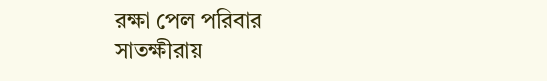রক্ষা পেল পরিবার
সাতক্ষীরায়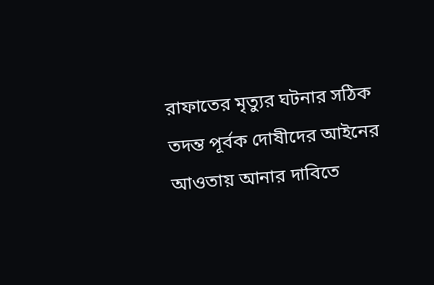রাফাতের মৃত্যুর ঘটনার সঠিক তদন্ত পূর্বক দোষীদের আইনের আওতায় আনার দাবিতে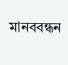মানববন্ধন